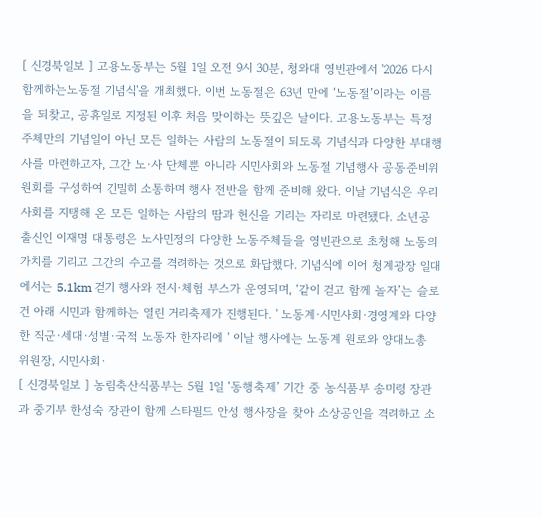[ 신경북일보 ] 고용노동부는 5월 1일 오전 9시 30분, 청와대 영빈관에서 '2026 다시 함께하는노동절 기념식'을 개최했다. 이번 노동절은 63년 만에 ‘노동절’이라는 이름을 되찾고, 공휴일로 지정된 이후 처음 맞이하는 뜻깊은 날이다. 고용노동부는 특정 주체만의 기념일이 아닌 모든 일하는 사람의 노동절이 되도록 기념식과 다양한 부대행사를 마련하고자, 그간 노·사 단체뿐 아니라 시민사회와 노동절 기념행사 공동준비위원회를 구성하여 긴밀히 소통하며 행사 전반을 함께 준비해 왔다. 이날 기념식은 우리 사회를 지탱해 온 모든 일하는 사람의 땀과 헌신을 기리는 자리로 마련됐다. 소년공 출신인 이재명 대통령은 노사민정의 다양한 노동주체들을 영빈관으로 초청해 노동의 가치를 기리고 그간의 수고를 격려하는 것으로 화답했다. 기념식에 이어 청계광장 일대에서는 5.1km 걷기 행사와 전시·체험 부스가 운영되며, ‘같이 걷고 함께 놀자’는 슬로건 아래 시민과 함께하는 열린 거리축제가 진행된다. ' 노동계·시민사회·경영계와 다양한 직군·세대·성별·국적 노동자 한자리에 ' 이날 행사에는 노동계 원로와 양대노총 위원장, 시민사회·
[ 신경북일보 ] 농림축산식품부는 5월 1일 ‘동행축제’ 기간 중 농식품부 송미령 장관과 중기부 한성숙 장관이 함께 스타필드 안성 행사장을 찾아 소상공인을 격려하고 소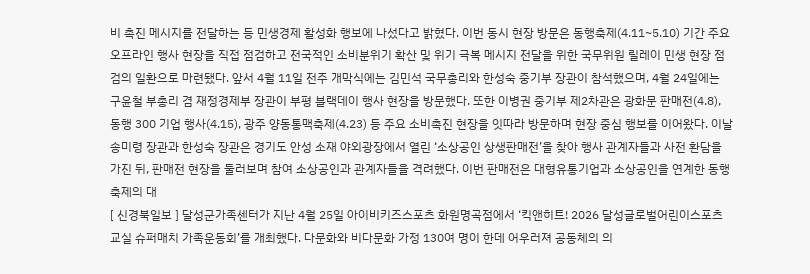비 촉진 메시지를 전달하는 등 민생경제 활성화 행보에 나섰다고 밝혔다. 이번 동시 현장 방문은 동행축제(4.11~5.10) 기간 주요 오프라인 행사 현장을 직접 점검하고 전국적인 소비분위기 확산 및 위기 극복 메시지 전달을 위한 국무위원 릴레이 민생 현장 점검의 일환으로 마련됐다. 앞서 4월 11일 전주 개막식에는 김민석 국무총리와 한성숙 중기부 장관이 참석했으며, 4월 24일에는 구윤철 부총리 겸 재정경제부 장관이 부평 블랙데이 행사 현장을 방문했다. 또한 이병권 중기부 제2차관은 광화문 판매전(4.8), 동행 300 기업 행사(4.15), 광주 양동통맥축제(4.23) 등 주요 소비촉진 현장을 잇따라 방문하며 현장 중심 행보를 이어왔다. 이날 송미령 장관과 한성숙 장관은 경기도 안성 소재 야외광장에서 열린 ‘소상공인 상생판매전’을 찾아 행사 관계자들과 사전 환담을 가진 뒤, 판매전 현장을 둘러보며 참여 소상공인과 관계자들을 격려했다. 이번 판매전은 대형유통기업과 소상공인을 연계한 동행축제의 대
[ 신경북일보 ] 달성군가족센터가 지난 4월 25일 아이비키즈스포츠 화원명곡점에서 ‘킥앤히트! 2026 달성글로벌어린이스포츠교실 슈퍼매치 가족운동회’를 개최했다. 다문화와 비다문화 가정 130여 명이 한데 어우러져 공동체의 의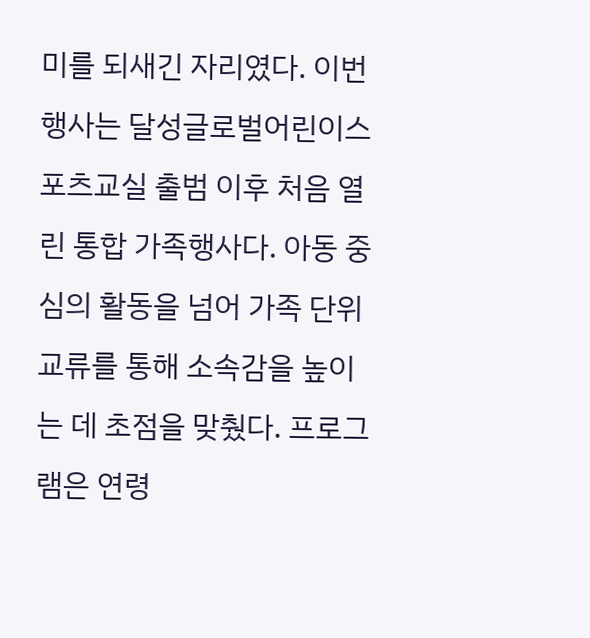미를 되새긴 자리였다. 이번 행사는 달성글로벌어린이스포츠교실 출범 이후 처음 열린 통합 가족행사다. 아동 중심의 활동을 넘어 가족 단위 교류를 통해 소속감을 높이는 데 초점을 맞췄다. 프로그램은 연령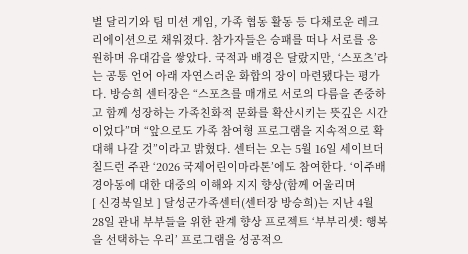별 달리기와 팀 미션 게임, 가족 협동 활동 등 다채로운 레크리에이션으로 채워졌다. 참가자들은 승패를 떠나 서로를 응원하며 유대감을 쌓았다. 국적과 배경은 달랐지만, ‘스포츠’라는 공통 언어 아래 자연스러운 화합의 장이 마련됐다는 평가다. 방승희 센터장은 “스포츠를 매개로 서로의 다름을 존중하고 함께 성장하는 가족친화적 문화를 확산시키는 뜻깊은 시간이었다”며 “앞으로도 가족 참여형 프로그램을 지속적으로 확대해 나갈 것”이라고 밝혔다. 센터는 오는 5월 16일 세이브더칠드런 주관 ‘2026 국제어린이마라톤’에도 참여한다. ‘이주배경아동에 대한 대중의 이해와 지지 향상(함께 어울리며
[ 신경북일보 ] 달성군가족센터(센터장 방승희)는 지난 4월 28일 관내 부부들을 위한 관계 향상 프로젝트 ‘부부리셋: 행복을 선택하는 우리’ 프로그램을 성공적으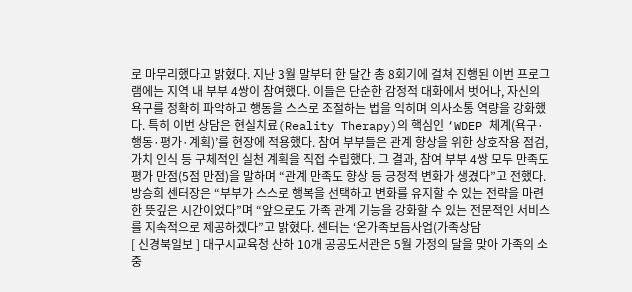로 마무리했다고 밝혔다. 지난 3월 말부터 한 달간 총 8회기에 걸쳐 진행된 이번 프로그램에는 지역 내 부부 4쌍이 참여했다. 이들은 단순한 감정적 대화에서 벗어나, 자신의 욕구를 정확히 파악하고 행동을 스스로 조절하는 법을 익히며 의사소통 역량을 강화했다. 특히 이번 상담은 현실치료(Reality Therapy)의 핵심인 ‘WDEP 체계(욕구·행동·평가·계획)’를 현장에 적용했다. 참여 부부들은 관계 향상을 위한 상호작용 점검, 가치 인식 등 구체적인 실천 계획을 직접 수립했다. 그 결과, 참여 부부 4쌍 모두 만족도 평가 만점(5점 만점)을 말하며 “관계 만족도 향상 등 긍정적 변화가 생겼다”고 전했다. 방승희 센터장은 “부부가 스스로 행복을 선택하고 변화를 유지할 수 있는 전략을 마련한 뜻깊은 시간이었다”며 “앞으로도 가족 관계 기능을 강화할 수 있는 전문적인 서비스를 지속적으로 제공하겠다”고 밝혔다. 센터는 ‘온가족보듬사업(가족상담
[ 신경북일보 ] 대구시교육청 산하 10개 공공도서관은 5월 가정의 달을 맞아 가족의 소중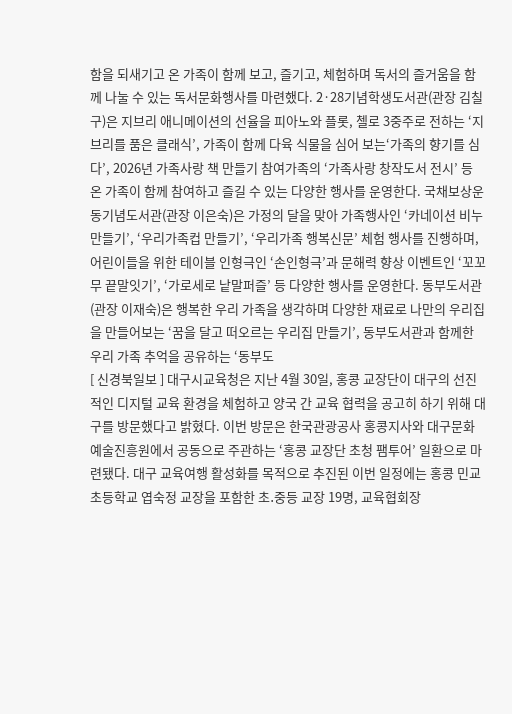함을 되새기고 온 가족이 함께 보고, 즐기고, 체험하며 독서의 즐거움을 함께 나눌 수 있는 독서문화행사를 마련했다. 2·28기념학생도서관(관장 김칠구)은 지브리 애니메이션의 선율을 피아노와 플롯, 첼로 3중주로 전하는 ‘지브리를 품은 클래식’, 가족이 함께 다육 식물을 심어 보는‘가족의 향기를 심다’, 2026년 가족사랑 책 만들기 참여가족의 ‘가족사랑 창작도서 전시’ 등 온 가족이 함께 참여하고 즐길 수 있는 다양한 행사를 운영한다. 국채보상운동기념도서관(관장 이은숙)은 가정의 달을 맞아 가족행사인 ‘카네이션 비누 만들기’, ‘우리가족컵 만들기’, ‘우리가족 행복신문’ 체험 행사를 진행하며, 어린이들을 위한 테이블 인형극인 ‘손인형극’과 문해력 향상 이벤트인 ‘꼬꼬무 끝말잇기’, ‘가로세로 낱말퍼즐’ 등 다양한 행사를 운영한다. 동부도서관(관장 이재숙)은 행복한 우리 가족을 생각하며 다양한 재료로 나만의 우리집을 만들어보는 ‘꿈을 달고 떠오르는 우리집 만들기’, 동부도서관과 함께한 우리 가족 추억을 공유하는 ‘동부도
[ 신경북일보 ] 대구시교육청은 지난 4월 30일, 홍콩 교장단이 대구의 선진적인 디지털 교육 환경을 체험하고 양국 간 교육 협력을 공고히 하기 위해 대구를 방문했다고 밝혔다. 이번 방문은 한국관광공사 홍콩지사와 대구문화예술진흥원에서 공동으로 주관하는 ‘홍콩 교장단 초청 팸투어’ 일환으로 마련됐다. 대구 교육여행 활성화를 목적으로 추진된 이번 일정에는 홍콩 민교초등학교 엽숙정 교장을 포함한 초․중등 교장 19명, 교육협회장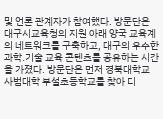및 언론 관계자가 참여했다. 방문단은 대구시교육청의 지원 아래 양국 교육계의 네트워크를 구축하고, 대구의 우수한 과학․기술 교육 콘텐츠를 공유하는 시간을 가졌다. 방문단은 먼저 경북대학교 사범대학 부설초등학교를 찾아 디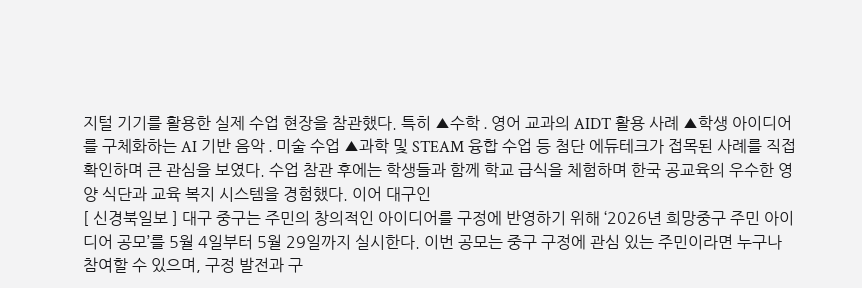지털 기기를 활용한 실제 수업 현장을 참관했다. 특히 ▲수학․영어 교과의 AIDT 활용 사례 ▲학생 아이디어를 구체화하는 AI 기반 음악․미술 수업 ▲과학 및 STEAM 융합 수업 등 첨단 에듀테크가 접목된 사례를 직접 확인하며 큰 관심을 보였다. 수업 참관 후에는 학생들과 함께 학교 급식을 체험하며 한국 공교육의 우수한 영양 식단과 교육 복지 시스템을 경험했다. 이어 대구인
[ 신경북일보 ] 대구 중구는 주민의 창의적인 아이디어를 구정에 반영하기 위해 ‘2026년 희망중구 주민 아이디어 공모’를 5월 4일부터 5월 29일까지 실시한다. 이번 공모는 중구 구정에 관심 있는 주민이라면 누구나 참여할 수 있으며, 구정 발전과 구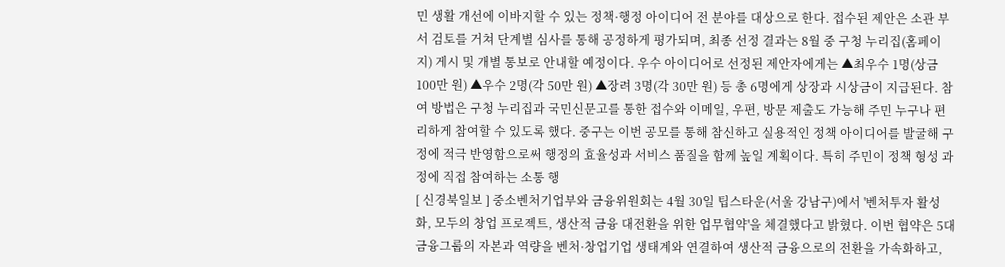민 생활 개선에 이바지할 수 있는 정책·행정 아이디어 전 분야를 대상으로 한다. 접수된 제안은 소관 부서 검토를 거쳐 단계별 심사를 통해 공정하게 평가되며, 최종 선정 결과는 8월 중 구청 누리집(홈페이지) 게시 및 개별 통보로 안내할 예정이다. 우수 아이디어로 선정된 제안자에게는 ▲최우수 1명(상금 100만 원) ▲우수 2명(각 50만 원) ▲장려 3명(각 30만 원) 등 총 6명에게 상장과 시상금이 지급된다. 참여 방법은 구청 누리집과 국민신문고를 통한 접수와 이메일, 우편, 방문 제출도 가능해 주민 누구나 편리하게 참여할 수 있도록 했다. 중구는 이번 공모를 통해 참신하고 실용적인 정책 아이디어를 발굴해 구정에 적극 반영함으로써 행정의 효율성과 서비스 품질을 함께 높일 계획이다. 특히 주민이 정책 형성 과정에 직접 참여하는 소통 행
[ 신경북일보 ] 중소벤처기업부와 금융위원회는 4월 30일 팁스타운(서울 강남구)에서 '벤처투자 활성화, 모두의 창업 프로젝트, 생산적 금융 대전환을 위한 업무협약'을 체결했다고 밝혔다. 이번 협약은 5대 금융그룹의 자본과 역량을 벤처·창업기업 생태계와 연결하여 생산적 금융으로의 전환을 가속화하고,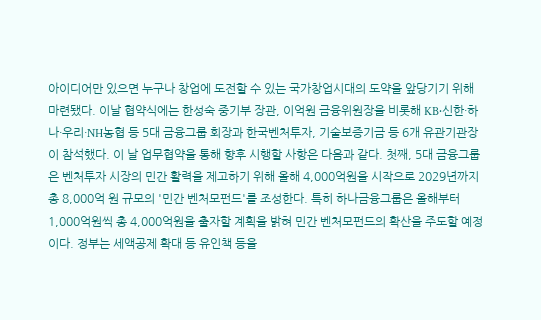아이디어만 있으면 누구나 창업에 도전할 수 있는 국가창업시대의 도약을 앞당기기 위해 마련됐다. 이날 협약식에는 한성숙 중기부 장관, 이억원 금융위원장을 비롯해 KB‧신한·하나·우리·NH농협 등 5대 금융그룹 회장과 한국벤처투자, 기술보증기금 등 6개 유관기관장이 참석했다. 이 날 업무협약을 통해 향후 시행할 사항은 다음과 같다. 첫째, 5대 금융그룹은 벤처투자 시장의 민간 활력을 제고하기 위해 올해 4,000억원을 시작으로 2029년까지 총 8,000억 원 규모의 '민간 벤처모펀드'를 조성한다. 특히 하나금융그룹은 올해부터 1,000억원씩 총 4,000억원을 출자할 계획을 밝혀 민간 벤처모펀드의 확산을 주도할 예정이다. 정부는 세액공제 확대 등 유인책 등을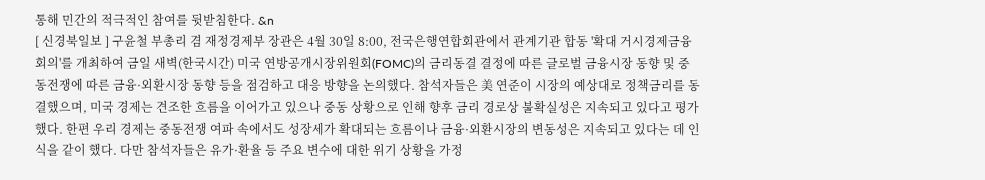통해 민간의 적극적인 참여를 뒷받침한다. &n
[ 신경북일보 ] 구윤철 부총리 겸 재정경제부 장관은 4월 30일 8:00, 전국은행연합회관에서 관계기관 합동 '확대 거시경제금융회의'를 개최하여 금일 새벽(한국시간) 미국 연방공개시장위원회(FOMC)의 금리동결 결정에 따른 글로벌 금융시장 동향 및 중동전쟁에 따른 금융·외환시장 동향 등을 점검하고 대응 방향을 논의했다. 참석자들은 美 연준이 시장의 예상대로 정책금리를 동결했으며, 미국 경제는 견조한 흐름을 이어가고 있으나 중동 상황으로 인해 향후 금리 경로상 불확실성은 지속되고 있다고 평가했다. 한편 우리 경제는 중동전쟁 여파 속에서도 성장세가 확대되는 흐름이나 금융·외환시장의 변동성은 지속되고 있다는 데 인식을 같이 했다. 다만 참석자들은 유가·환율 등 주요 변수에 대한 위기 상황을 가정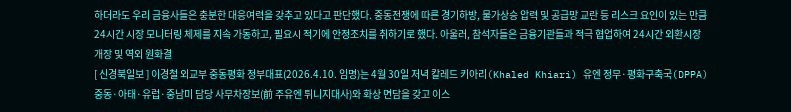하더라도 우리 금융사들은 충분한 대응여력을 갖추고 있다고 판단했다. 중동전쟁에 따른 경기하방, 물가상승 압력 및 공급망 교란 등 리스크 요인이 있는 만큼 24시간 시장 모니터링 체제를 지속 가동하고, 필요시 적기에 안정조치를 취하기로 했다. 아울러, 참석자들은 금융기관들과 적극 협업하여 24시간 외환시장 개장 및 역외 원화결
[ 신경북일보 ] 이경철 외교부 중동평화 정부대표(2026.4.10. 임명)는 4월 30일 저녁 칼레드 키아리(Khaled Khiari) 유엔 정무·평화구축국(DPPA) 중동·아태·유럽·중남미 담당 사무차장보(前 주유엔 튀니지대사)와 화상 면담을 갖고 이스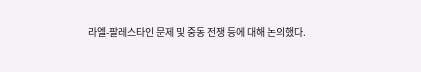라엘-팔레스타인 문제 및 중동 전쟁 등에 대해 논의했다.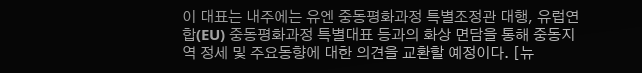이 대표는 내주에는 유엔 중동평화과정 특별조정관 대행, 유럽연합(EU) 중동평화과정 특별대표 등과의 화상 면담을 통해 중동지역 정세 및 주요동향에 대한 의견을 교환할 예정이다. [뉴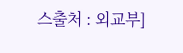스출처 : 외교부]